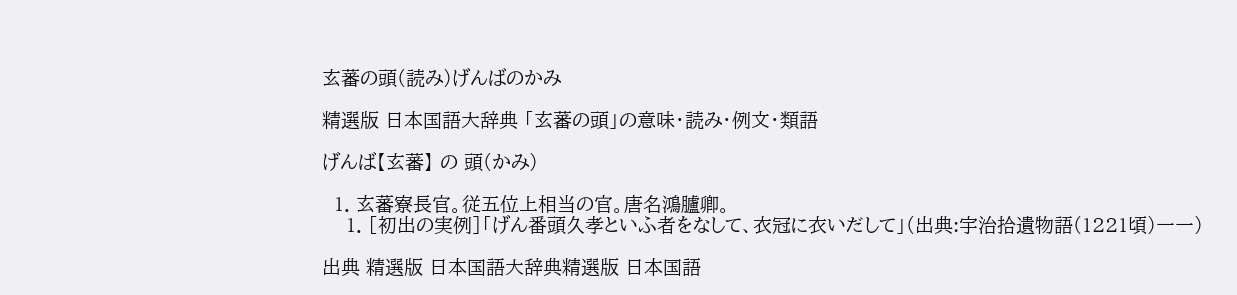玄蕃の頭(読み)げんばのかみ

精選版 日本国語大辞典 「玄蕃の頭」の意味・読み・例文・類語

げんば【玄蕃】 の 頭(かみ)

  1. 玄蕃寮長官。従五位上相当の官。唐名鴻臚卿。
    1. [初出の実例]「げん番頭久孝といふ者をなして、衣冠に衣いだして」(出典:宇治拾遺物語(1221頃)一一)

出典 精選版 日本国語大辞典精選版 日本国語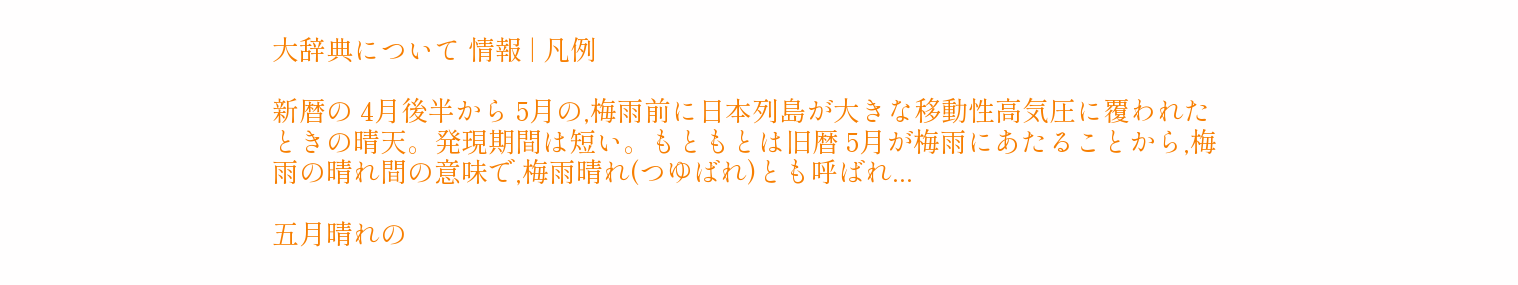大辞典について 情報 | 凡例

新暦の 4月後半から 5月の,梅雨前に日本列島が大きな移動性高気圧に覆われたときの晴天。発現期間は短い。もともとは旧暦 5月が梅雨にあたることから,梅雨の晴れ間の意味で,梅雨晴れ(つゆばれ)とも呼ばれ...

五月晴れの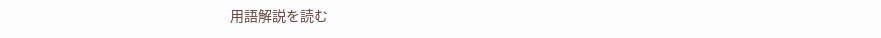用語解説を読む